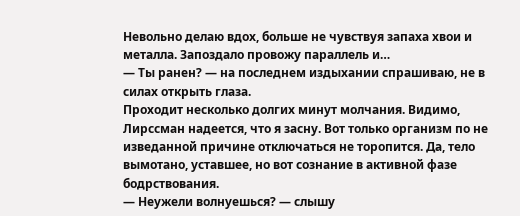Невольно делаю вдох, больше не чувствуя запаха хвои и металла. Запоздало провожу параллель и…
— Ты ранен? — на последнем издыхании спрашиваю, не в силах открыть глаза.
Проходит несколько долгих минут молчания. Видимо, Лирссман надеется, что я засну. Вот только организм по не изведанной причине отключаться не торопится. Да, тело вымотано, уставшее, но вот сознание в активной фазе бодрствования.
— Неужели волнуешься? — слышу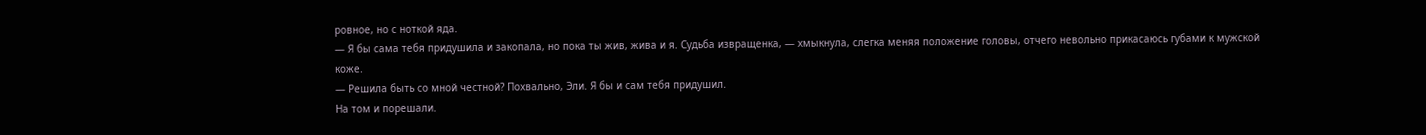ровное, но с ноткой яда.
— Я бы сама тебя придушила и закопала, но пока ты жив, жива и я. Судьба извращенка, — хмыкнула, слегка меняя положение головы, отчего невольно прикасаюсь губами к мужской коже.
— Решила быть со мной честной? Похвально, Эли. Я бы и сам тебя придушил.
На том и порешали.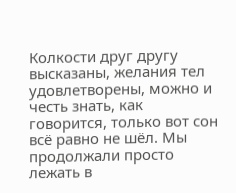Колкости друг другу высказаны, желания тел удовлетворены, можно и честь знать, как говорится, только вот сон всё равно не шёл. Мы продолжали просто лежать в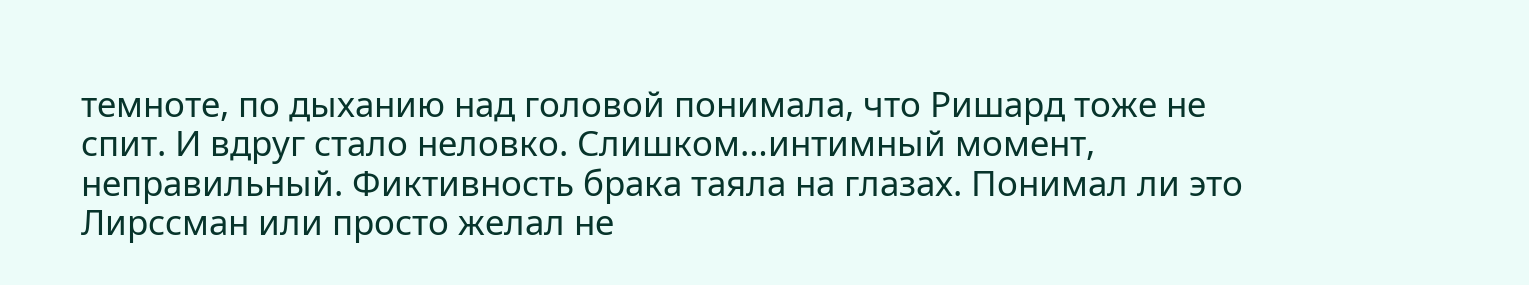темноте, по дыханию над головой понимала, что Ришард тоже не спит. И вдруг стало неловко. Слишком…интимный момент, неправильный. Фиктивность брака таяла на глазах. Понимал ли это Лирссман или просто желал не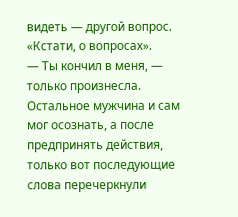видеть — другой вопрос.
«Кстати, о вопросах».
— Ты кончил в меня, — только произнесла.
Остальное мужчина и сам мог осознать, а после предпринять действия, только вот последующие слова перечеркнули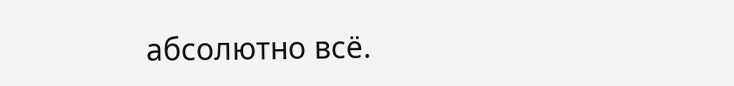абсолютно всё.